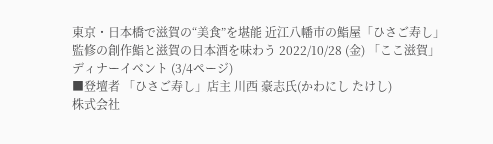東京・日本橋で滋賀の“美食”を堪能 近江八幡市の鮨屋「ひさご寿し」監修の創作鮨と滋賀の日本酒を味わう 2022/10/28 (金) 「ここ滋賀」ディナーイベント (3/4ページ)
■登壇者 「ひさご寿し」店主 川西 豪志氏(かわにし たけし)
株式会社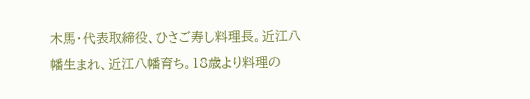木馬・代表取締役、ひさご寿し料理長。近江八幡生まれ、近江八幡育ち。18歳より料理の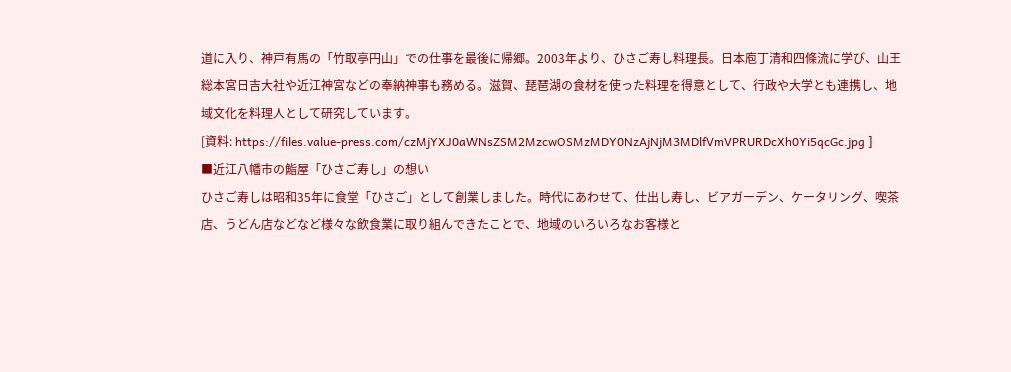道に入り、神戸有馬の「竹取亭円山」での仕事を最後に帰郷。2003年より、ひさご寿し料理長。日本庖丁清和四條流に学び、山王総本宮日吉大社や近江神宮などの奉納神事も務める。滋賀、琵琶湖の食材を使った料理を得意として、行政や大学とも連携し、地域文化を料理人として研究しています。
[資料: https://files.value-press.com/czMjYXJ0aWNsZSM2MzcwOSMzMDY0NzAjNjM3MDlfVmVPRURDcXh0Yi5qcGc.jpg ]
■近江八幡市の鮨屋「ひさご寿し」の想い
ひさご寿しは昭和35年に食堂「ひさご」として創業しました。時代にあわせて、仕出し寿し、ビアガーデン、ケータリング、喫茶店、うどん店などなど様々な飲食業に取り組んできたことで、地域のいろいろなお客様と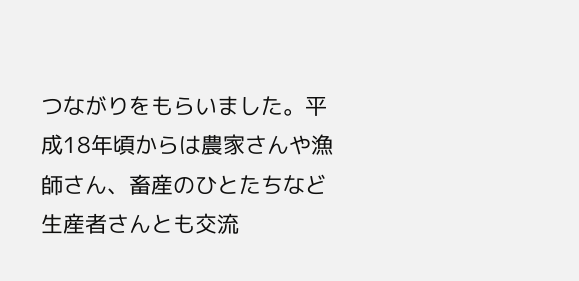つながりをもらいました。平成18年頃からは農家さんや漁師さん、畜産のひとたちなど生産者さんとも交流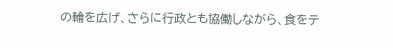の輪を広げ、さらに行政とも協働しながら、食をテ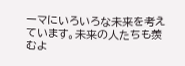ーマにいろいろな未来を考えています。未来の人たちも羨むよ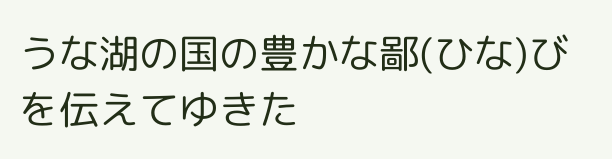うな湖の国の豊かな鄙(ひな)びを伝えてゆきた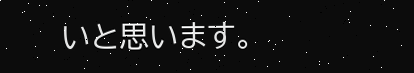いと思います。